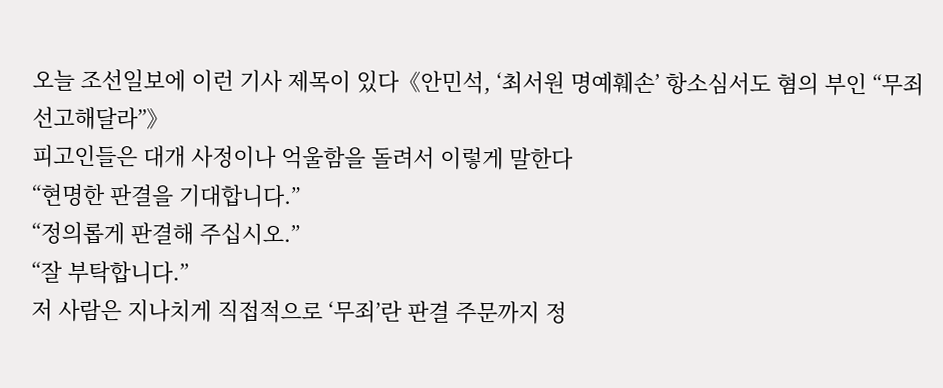오늘 조선일보에 이런 기사 제목이 있다《안민석, ‘최서원 명예훼손’ 항소심서도 혐의 부인 “무죄 선고해달라”》
피고인들은 대개 사정이나 억울함을 돌려서 이렇게 말한다
“현명한 판결을 기대합니다.”
“정의롭게 판결해 주십시오.”
“잘 부탁합니다.”
저 사람은 지나치게 직접적으로 ‘무죄’란 판결 주문까지 정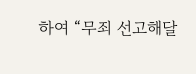하여 “무죄 선고해달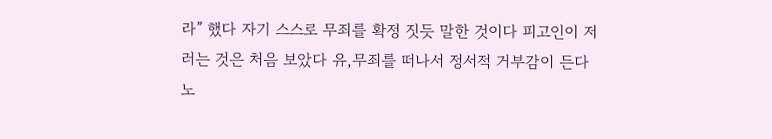라” 했다 자기 스스로 무죄를 확정 짓듯 말한 것이다 피고인이 저러는 것은 처음 보았다 유,무죄를 떠나서 정서적 거부감이 든다 노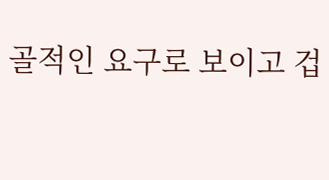골적인 요구로 보이고 겁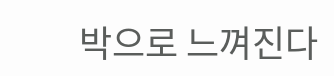박으로 느껴진다